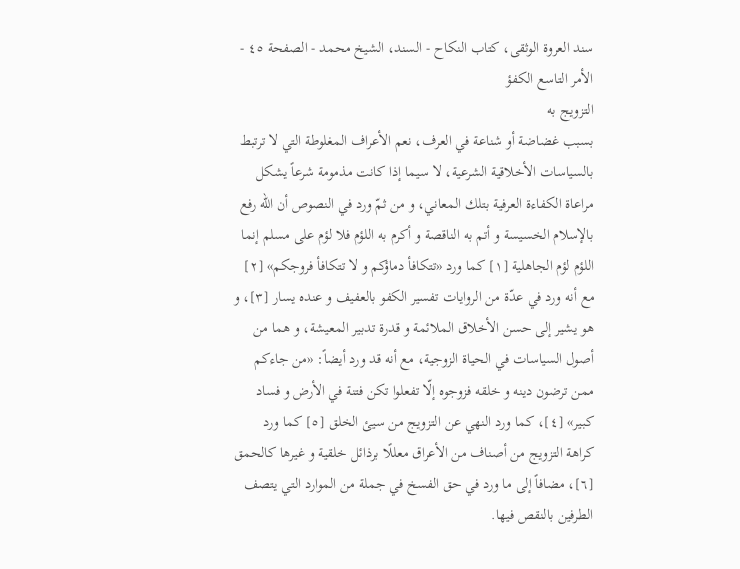سند العروة الوثقى، كتاب النكاح - السند، الشيخ محمد - الصفحة ٤٥ - الأمر التاسع الكفؤ
التزويج به
بسبب غضاضة أو شناعة في العرف، نعم الأعراف المغلوطة التي لا ترتبط بالسياسات الأخلاقية الشرعية، لا سيما إذا كانت مذمومة شرعاً يشكل مراعاة الكفاءة العرفية بتلك المعاني، و من ثمّ ورد في النصوص أن الله رفع بالإسلام الخسيسة و أتم به الناقصة و أكرم به اللؤم فلا لؤم على مسلم إنما اللؤم لؤم الجاهلية [١] كما ورد «تتكافأ دماؤكم و لا تتكافأ فروجكم» [٢] مع أنه ورد في عدّة من الروايات تفسير الكفو بالعفيف و عنده يسار [٣]، و هو يشير إلى حسن الأخلاق الملائمة و قدرة تدبير المعيشة، و هما من أصول السياسات في الحياة الزوجية، مع أنه قد ورد أيضاً: «من جاءكم ممن ترضون دينه و خلقه فزوجوه إلّا تفعلوا تكن فتنة في الأرض و فساد كبير» [٤]، كما ورد النهي عن التزويج من سيئ الخلق [٥] كما ورد كراهة التزويج من أصناف من الأعراق معللًا برذائل خلقية و غيرها كالحمق [٦]، مضافاً إلى ما ورد في حق الفسخ في جملة من الموارد التي يتصف الطرفين بالنقص فيها.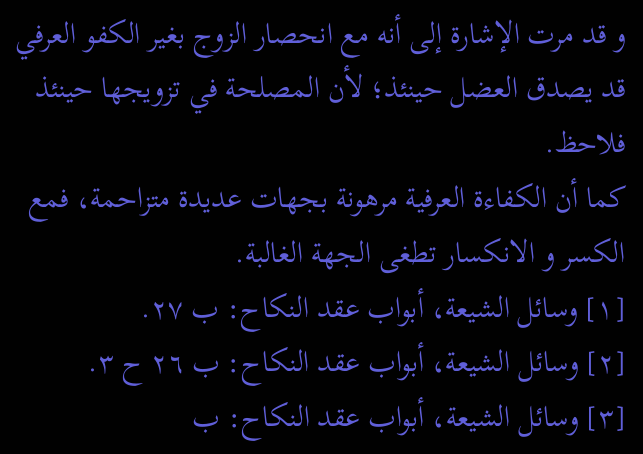و قد مرت الإشارة إلى أنه مع انحصار الزوج بغير الكفو العرفي قد يصدق العضل حينئذ؛ لأن المصلحة في تزويجها حينئذ فلاحظ.
كما أن الكفاءة العرفية مرهونة بجهات عديدة متزاحمة، فمع الكسر و الانكسار تطغى الجهة الغالبة.
[١] وسائل الشيعة، أبواب عقد النكاح: ب ٢٧.
[٢] وسائل الشيعة، أبواب عقد النكاح: ب ٢٦ ح ٣.
[٣] وسائل الشيعة، أبواب عقد النكاح: ب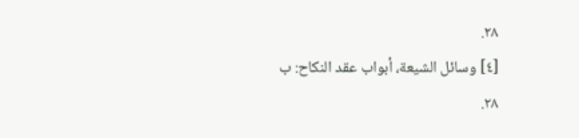٢٨.
[٤] وسائل الشيعة، أبواب عقد النكاح: ب ٢٨.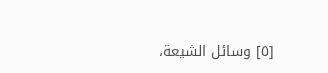[٥] وسائل الشيعة،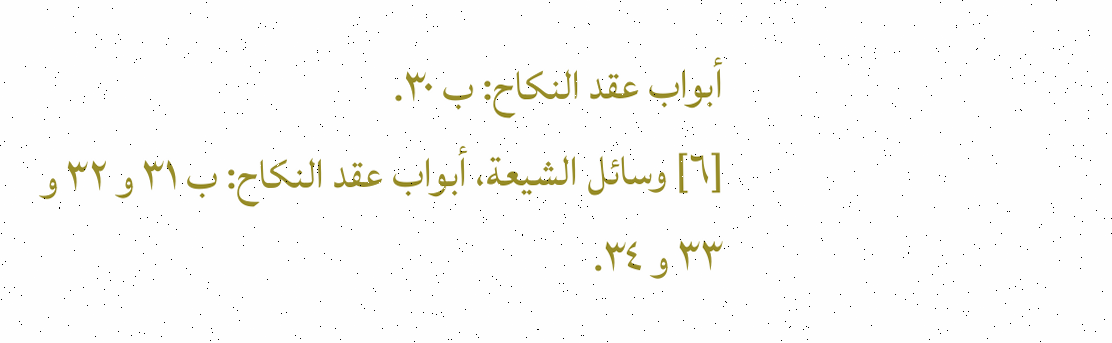أبواب عقد النكاح: ب ٣٠.
[٦] وسائل الشيعة، أبواب عقد النكاح: ب ٣١ و ٣٢ و ٣٣ و ٣٤.